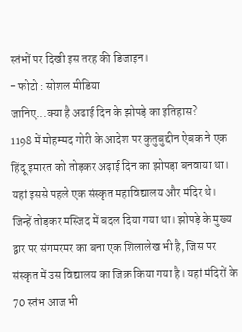स्तंभों पर दिखी इस तरह की डिजाइन।
- फोटो : सोशल मीडिया
जानिए...क्या है अढाई दिन के झोपड़े का इतिहास?
1198 में मोहम्मद गोरी के आदेश पर कुतुबुद्दीन ऐबक ने एक हिंदू इमारत को तोड़कर अढ़ाई दिन का झोपड़ा बनवाया था। यहां इससे पहले एक संस्कृत महाविद्यालय और मंदिर थे। जिन्हें तोड़कर मस्जिद में बदल दिया गया था। झोपड़े के मुख्य द्वार पर संगमरमर का बना एक शिलालेख भी है, जिस पर संस्कृत में उस विद्यालय का जिक्र किया गया है। यहां मंदिरों के 70 स्तंभ आज भी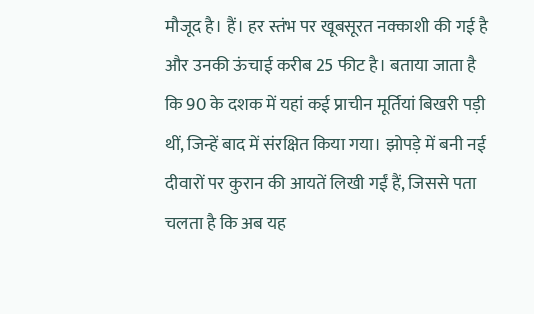मौजूद है। हैं। हर स्तंभ पर खूबसूरत नक्काशी की गई है और उनकी ऊंचाई करीब 25 फीट है। बताया जाता है कि 90 के दशक में यहां कई प्राचीन मूर्तियां बिखरी पड़ी थीं, जिन्हें बाद में संरक्षित किया गया। झोपड़े में बनी नई दीवारों पर कुरान की आयतें लिखी गईं हैं, जिससे पता चलता है कि अब यह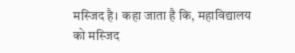मस्जिद है। कहा जाता है कि, महाविद्यालय को मस्जिद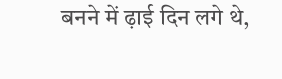बनने में ढ़ाई दिन लगे थे,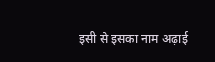इसी से इसका नाम अढ़ाई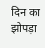दिन का झोपड़ा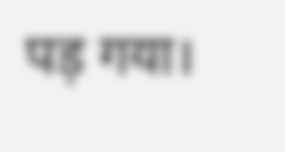पड़ गया।